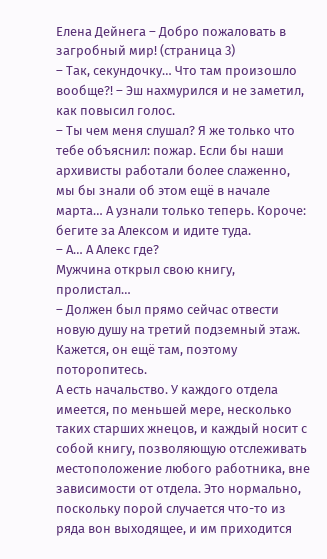Елена Дейнега – Добро пожаловать в загробный мир! (страница 3)
– Так, секундочку… Что там произошло вообще?! – Эш нахмурился и не заметил, как повысил голос.
– Ты чем меня слушал? Я же только что тебе объяснил: пожар. Если бы наши архивисты работали более слаженно, мы бы знали об этом ещё в начале марта… А узнали только теперь. Короче: бегите за Алексом и идите туда.
– А… А Алекс где?
Мужчина открыл свою книгу, пролистал…
– Должен был прямо сейчас отвести новую душу на третий подземный этаж. Кажется, он ещё там, поэтому поторопитесь.
А есть начальство. У каждого отдела имеется, по меньшей мере, несколько таких старших жнецов, и каждый носит с собой книгу, позволяющую отслеживать местоположение любого работника, вне зависимости от отдела. Это нормально, поскольку порой случается что-то из ряда вон выходящее, и им приходится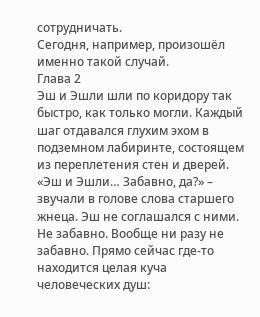сотрудничать.
Сегодня, например, произошёл именно такой случай.
Глава 2
Эш и Эшли шли по коридору так быстро, как только могли. Каждый шаг отдавался глухим эхом в подземном лабиринте, состоящем из переплетения стен и дверей.
«Эш и Эшли… Забавно, да?» – звучали в голове слова старшего жнеца. Эш не соглашался с ними.
Не забавно. Вообще ни разу не забавно. Прямо сейчас где-то находится целая куча человеческих душ: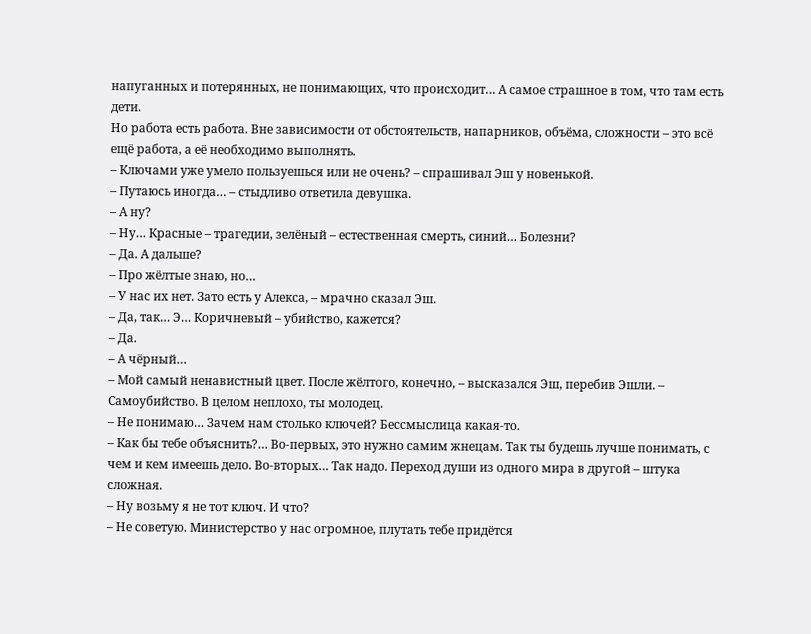напуганных и потерянных, не понимающих, что происходит… А самое страшное в том, что там есть дети.
Но работа есть работа. Вне зависимости от обстоятельств, напарников, объёма, сложности – это всё ещё работа, а её необходимо выполнять.
– Ключами уже умело пользуешься или не очень? – спрашивал Эш у новенькой.
– Путаюсь иногда… – стыдливо ответила девушка.
– А ну?
– Ну… Красные – трагедии, зелёный – естественная смерть, синий… Болезни?
– Да. А дальше?
– Про жёлтые знаю, но…
– У нас их нет. Зато есть у Алекса, – мрачно сказал Эш.
– Да, так… Э… Коричневый – убийство, кажется?
– Да.
– А чёрный…
– Мой самый ненавистный цвет. После жёлтого, конечно, – высказался Эш, перебив Эшли. – Самоубийство. В целом неплохо, ты молодец.
– Не понимаю… Зачем нам столько ключей? Бессмыслица какая-то.
– Как бы тебе объяснить?… Во-первых, это нужно самим жнецам. Так ты будешь лучше понимать, с чем и кем имеешь дело. Во-вторых… Так надо. Переход души из одного мира в другой – штука сложная.
– Ну возьму я не тот ключ. И что?
– Не советую. Министерство у нас огромное, плутать тебе придётся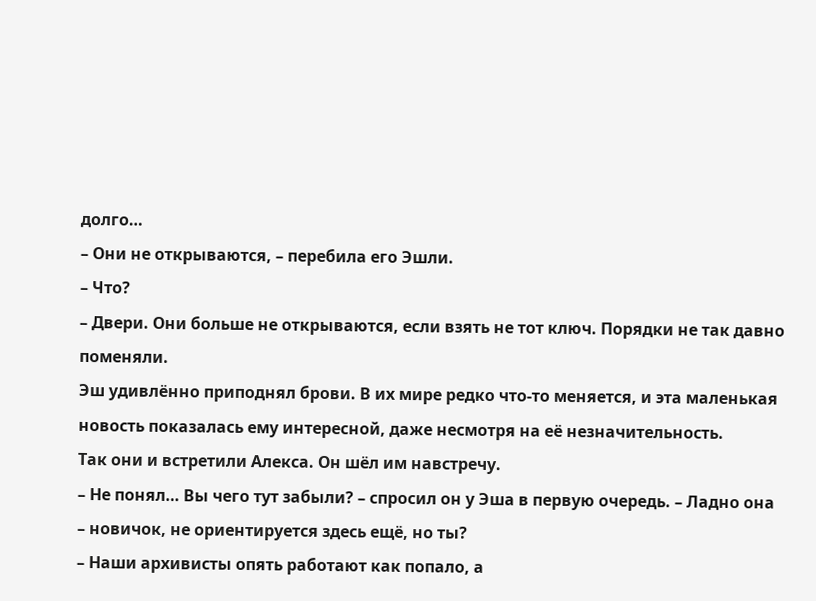долго…
– Они не открываются, – перебила его Эшли.
– Что?
– Двери. Они больше не открываются, если взять не тот ключ. Порядки не так давно поменяли.
Эш удивлённо приподнял брови. В их мире редко что-то меняется, и эта маленькая новость показалась ему интересной, даже несмотря на её незначительность.
Так они и встретили Алекса. Он шёл им навстречу.
– Не понял… Вы чего тут забыли? – спросил он у Эша в первую очередь. – Ладно она – новичок, не ориентируется здесь ещё, но ты?
– Наши архивисты опять работают как попало, а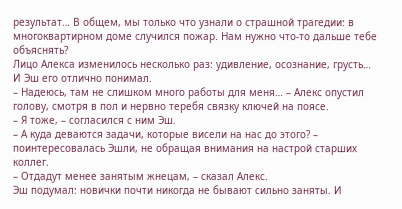результат… В общем, мы только что узнали о страшной трагедии: в многоквартирном доме случился пожар. Нам нужно что-то дальше тебе объяснять?
Лицо Алекса изменилось несколько раз: удивление, осознание, грусть… И Эш его отлично понимал.
– Надеюсь, там не слишком много работы для меня… – Алекс опустил голову, смотря в пол и нервно теребя связку ключей на поясе.
– Я тоже, – согласился с ним Эш.
– А куда деваются задачи, которые висели на нас до этого? – поинтересовалась Эшли, не обращая внимания на настрой старших коллег.
– Отдадут менее занятым жнецам, – сказал Алекс.
Эш подумал: новички почти никогда не бывают сильно заняты. И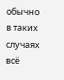обычно в таких случаях всё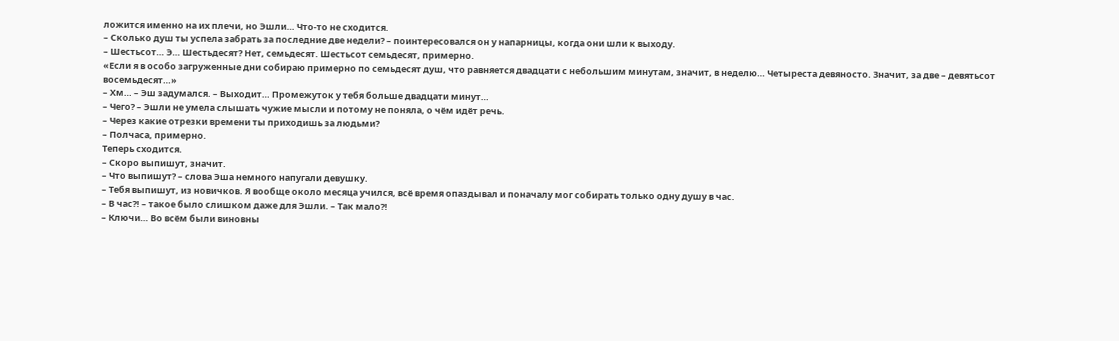ложится именно на их плечи, но Эшли… Что-то не сходится.
– Сколько душ ты успела забрать за последние две недели? – поинтересовался он у напарницы, когда они шли к выходу.
– Шестьсот… Э… Шестьдесят? Нет, семьдесят. Шестьсот семьдесят, примерно.
«Если я в особо загруженные дни собираю примерно по семьдесят душ, что равняется двадцати с небольшим минутам, значит, в неделю… Четыреста девяносто. Значит, за две – девятьсот восемьдесят…»
– Хм… – Эш задумался. – Выходит… Промежуток у тебя больше двадцати минут…
– Чего? – Эшли не умела слышать чужие мысли и потому не поняла, о чём идёт речь.
– Через какие отрезки времени ты приходишь за людьми?
– Полчаса, примерно.
Теперь сходится.
– Скоро выпишут, значит.
– Что выпишут? – слова Эша немного напугали девушку.
– Тебя выпишут, из новичков. Я вообще около месяца учился, всё время опаздывал и поначалу мог собирать только одну душу в час.
– В час?! – такое было слишком даже для Эшли. – Так мало?!
– Ключи… Во всём были виновны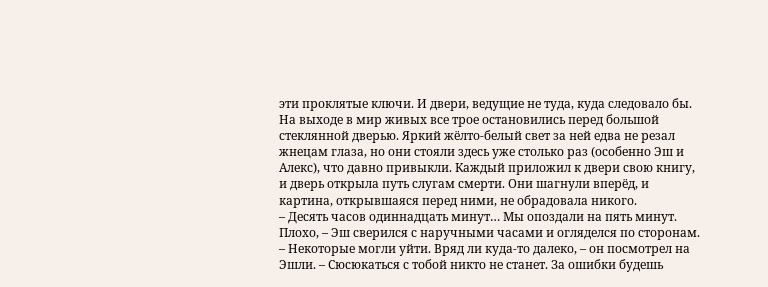эти проклятые ключи. И двери, ведущие не туда, куда следовало бы.
На выходе в мир живых все трое остановились перед большой стеклянной дверью. Яркий жёлто-белый свет за ней едва не резал жнецам глаза, но они стояли здесь уже столько раз (особенно Эш и Алекс), что давно привыкли. Каждый приложил к двери свою книгу, и дверь открыла путь слугам смерти. Они шагнули вперёд, и картина, открывшаяся перед ними, не обрадовала никого.
– Десять часов одиннадцать минут… Мы опоздали на пять минут. Плохо, – Эш сверился с наручными часами и огляделся по сторонам. – Некоторые могли уйти. Вряд ли куда-то далеко, – он посмотрел на Эшли. – Сюсюкаться с тобой никто не станет. За ошибки будешь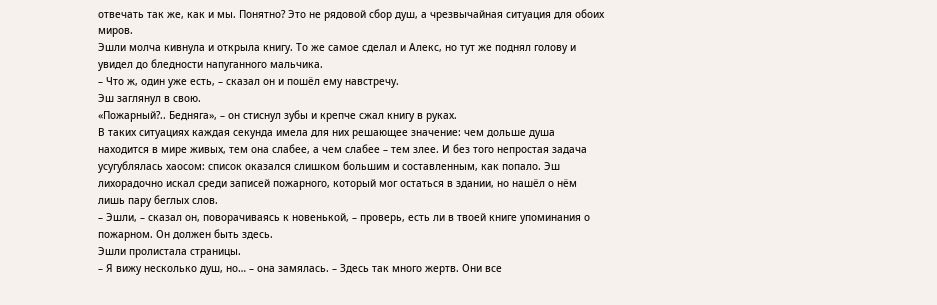отвечать так же, как и мы. Понятно? Это не рядовой сбор душ, а чрезвычайная ситуация для обоих миров.
Эшли молча кивнула и открыла книгу. То же самое сделал и Алекс, но тут же поднял голову и увидел до бледности напуганного мальчика.
– Что ж, один уже есть, – сказал он и пошёл ему навстречу.
Эш заглянул в свою.
«Пожарный?.. Бедняга», – он стиснул зубы и крепче сжал книгу в руках.
В таких ситуациях каждая секунда имела для них решающее значение: чем дольше душа находится в мире живых, тем она слабее, а чем слабее – тем злее. И без того непростая задача усугублялась хаосом: список оказался слишком большим и составленным, как попало. Эш лихорадочно искал среди записей пожарного, который мог остаться в здании, но нашёл о нём лишь пару беглых слов.
– Эшли, – сказал он, поворачиваясь к новенькой, – проверь, есть ли в твоей книге упоминания о пожарном. Он должен быть здесь.
Эшли пролистала страницы.
– Я вижу несколько душ, но… – она замялась. – Здесь так много жертв. Они все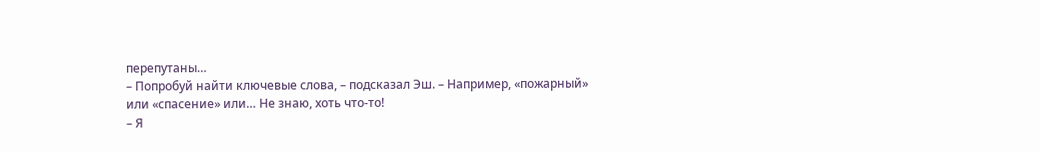перепутаны…
– Попробуй найти ключевые слова, – подсказал Эш. – Например, «пожарный» или «спасение» или… Не знаю, хоть что-то!
– Я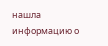нашла информацию о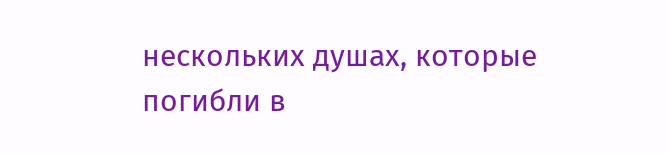нескольких душах, которые погибли в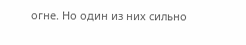огне. Но один из них сильно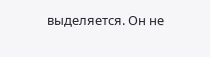выделяется. Он не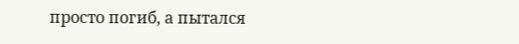просто погиб, а пытался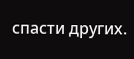спасти других.